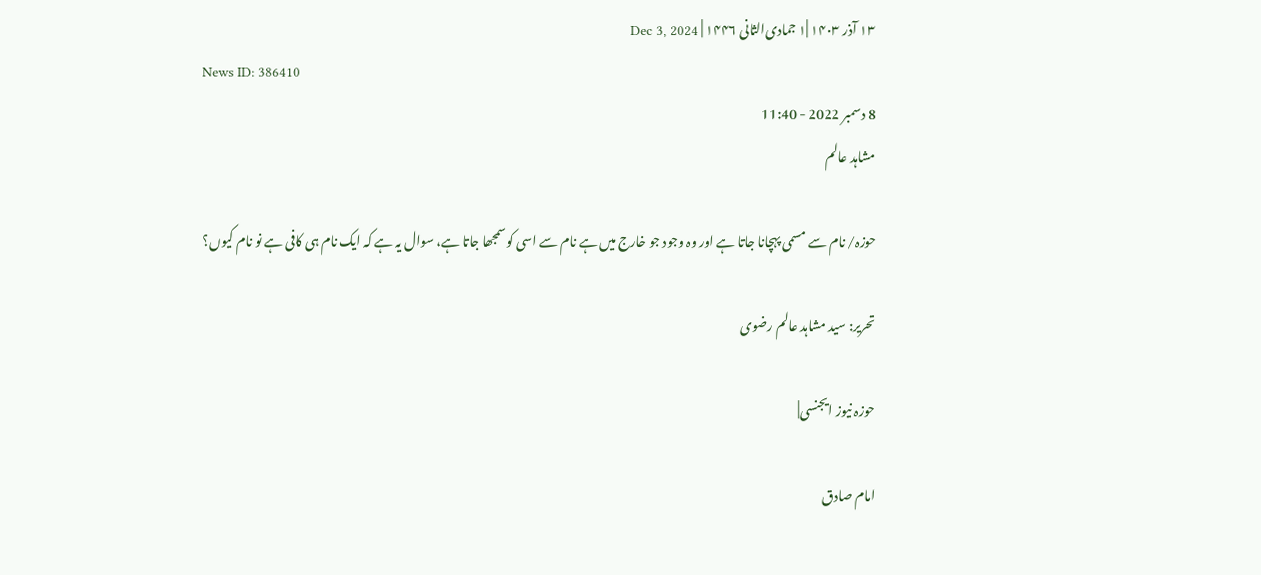۱۳ آذر ۱۴۰۳ |۱ جمادی‌الثانی ۱۴۴۶ | Dec 3, 2024
News ID: 386410
8 دسمبر 2022 - 11:40
مشاہد عالم

حوزہ/ نام سے مسمی پہچانا جاتا ہے اور وہ وجود جو خارج میں ہے نام سے اسی کوسمجھا جاتا ہے، سوال یہ ہے کہ ایک نام ہی کافی ہے نو نام کیوں؟

تحریر: سید مشاہد عالم رضوی

حوزہ نیوز ایجنسی|

امام صادق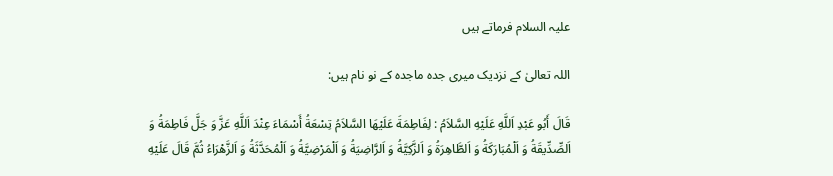علیہ السلام فرماتے ہیں

اللہ تعالیٰ کے نزدیک میری جدہ ماجدہ کے نو نام ہیں:

قَالَ أَبُو عَبْدِ اَللَّهِ عَلَيْهِ السَّلاَمُ : لِفَاطِمَةَ عَلَيْهَا السَّلاَمُ تِسْعَةُ أَسْمَاءَ عِنْدَ اَللَّهِ عَزَّ وَ جَلَّ فَاطِمَةُ وَ اَلصِّدِّيقَةُ وَ اَلْمُبَارَكَةُ وَ اَلطَّاهِرَةُ وَ اَلزَّكِيَّةُ وَ اَلرَّاضِيَةُ وَ اَلْمَرْضِيَّةُ وَ اَلْمُحَدَّثَةُ وَ اَلزَّهْرَاءُ ثُمَّ قَالَ عَلَيْهِ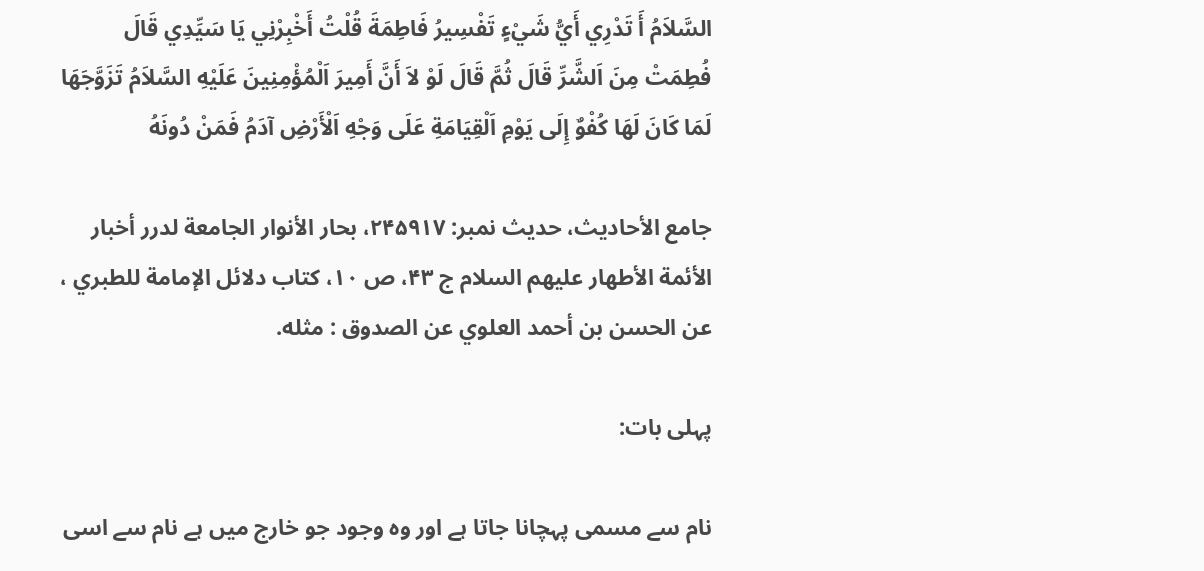السَّلاَمُ أَ تَدْرِي أَيُّ شَيْءٍ تَفْسِيرُ فَاطِمَةَ قُلْتُ أَخْبِرْنِي يَا سَيِّدِي قَالَ فُطِمَتْ مِنَ اَلشَّرِّ قَالَ ثُمَّ قَالَ لَوْ لاَ أَنَّ أَمِيرَ اَلْمُؤْمِنِينَ عَلَيْهِ السَّلاَمُ تَزَوَّجَهَا لَمَا كَانَ لَهَا كُفْوٌ إِلَى يَوْمِ اَلْقِيَامَةِ عَلَى وَجْهِ اَلْأَرْضِ آدَمُ فَمَنْ دُونَهُ

جامع الأحادیث، حدیث نمبر: ۲۴۵۹۱۷، بحار الأنوار الجامعة لدرر أخبار الأئمة الأطهار علیهم السلام ج ۴۳، ص ۱۰، كتاب دلائل الإمامة للطبري ، عن الحسن بن أحمد العلوي عن الصدوق : مثله.

پہلی بات:

نام سے مسمی پہچانا جاتا ہے اور وہ وجود جو خارج میں ہے نام سے اسی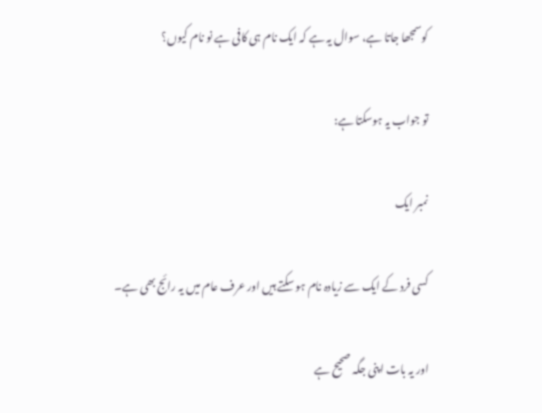کوسمجھا جاتا ہے، سوال یہ ہے کہ ایک نام ہی کافی ہے نو نام کیوں؟

تو جواب یہ ہوسکتا ہے:

نمبر ایک

کسی فرد کے ایک سے زیادہ نام ہو سکتے ہیں اور عرف عام میں یہ رائج بھی ہے۔

اور یہ بات اپنی جگہ صحیح ہے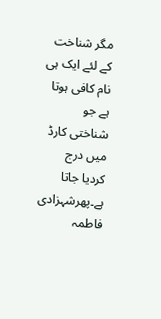مگر شناخت کے لئے ایک ہی نام کافی ہوتا ہے جو شناختی کارڈ میں درج کردیا جاتا ہے۔پھرشہزادی فاطمہ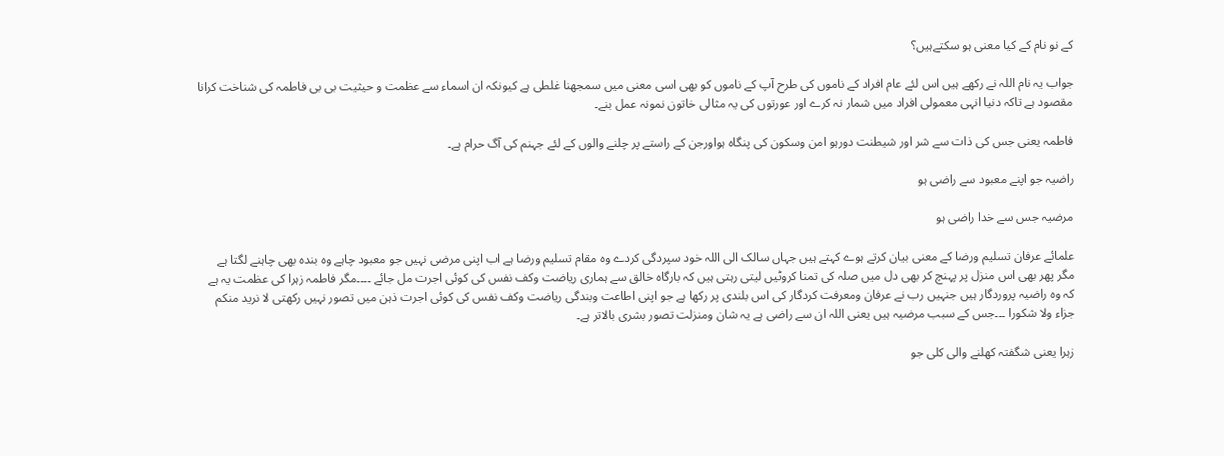کے نو نام کے کیا معنی ہو سکتےہیں؟

جواب یہ نام اللہ نے رکھے ہیں اس لئے عام افراد کے ناموں کی طرح آپ کے ناموں کو بھی اسی معنی میں سمجھنا غلطی ہے کیونکہ ان اسماء سے عظمت و حیثیت بی بی فاطمہ کی شناخت کرانا مقصود ہے تاکہ دنیا انہی معمولی افراد میں شمار نہ کرے اور عورتوں کی یہ مثالی خاتون نمونہ عمل بنے۔

فاطمہ یعنی جس کی ذات سے شر اور شیطنت دورہو امن وسکون کی پنگاہ ہواورجن کے راستے پر چلنے والوں کے لئے جہنم کی آگ حرام ہے۔

راضیہ جو اپنے معبود سے راضی ہو

مرضیہ جس سے خدا راضی ہو

علمائے عرفان تسلیم ورضا کے معنی بیان کرتے ہوے کہتے ہیں جہاں سالک الی اللہ خود سپردگی کردے وہ مقام تسلیم ورضا ہے اب اپنی مرضی نہیں جو معبود چاہے وہ بندہ بھی چاہنے لگتا ہے مگر پھر بھی اس منزل پر پہنچ کر بھی دل میں صلہ کی تمنا کروٹیں لیتی رہتی ہیں کہ بارگاہ خالق سے ہماری ریاضت وکف نفس کی کوئی اجرت مل جائے ۔۔۔۔مگر فاطمہ زہرا کی عظمت یہ ہے کہ وہ راضیہ پروردگار ہیں جنہیں رب نے عرفان ومعرفت کردگار کی اس بلندی پر رکھا ہے جو اپنی اطاعت وبندگی ریاضت وکف نفس کی کوئی اجرت ذہن میں تصور نہیں رکھتی لا نرید منکم جزاء ولا شکورا ۔۔۔جس کے سبب مرضیہ ہیں یعنی اللہ ان سے راضی ہے یہ شان ومنزلت تصور بشری بالاتر ہے۔

زہرا یعنی شگفتہ کھلنے والی کلی جو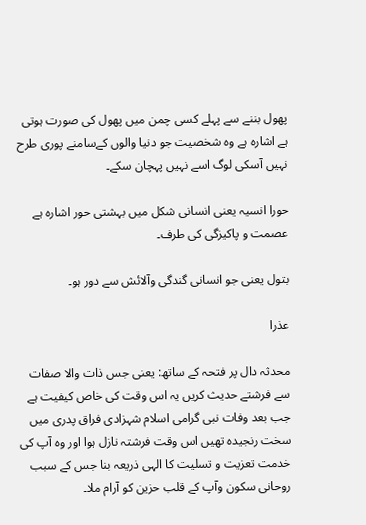پھول بننے سے پہلے کسی چمن میں پھول کی صورت ہوتی ہے اشارہ ہے وہ شخصیت جو دنیا والوں کےسامنے پوری طرح نہیں آسکی لوگ اسے نہیں پہچان سکے۔

حورا انسیہ یعنی انسانی شکل میں بہشتی حور اشارہ ہے عصمت و پاکیزگی کی طرف۔

بتول یعنی جو انسانی گندگی وآلائش سے دور ہو۔

عذرا

محدثہ دال پر فتحہ کے ساتھ: یعنی جس ذات والا صفات سے فرشتے حدیث کریں یہ اس وقت کی خاص کیفیت ہے جب بعد وفات نبی گرامی اسلام شہزادی فراق پدری میں سخت رنجیدہ تھیں اس وقت فرشتہ نازل ہوا اور وہ آپ کی خدمت تعزیت و تسلیت کا الہی ذریعہ بنا جس کے سبب روحانی سکون وآپ کے قلب حزین کو آرام ملا۔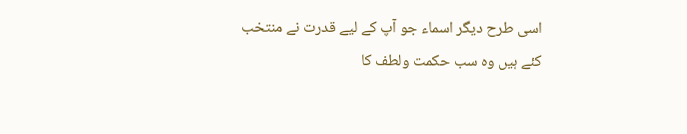اسی طرح دیگر اسماء جو آپ کے لیے قدرت نے منتخب کئے ہیں وہ سب حکمت ولطف کا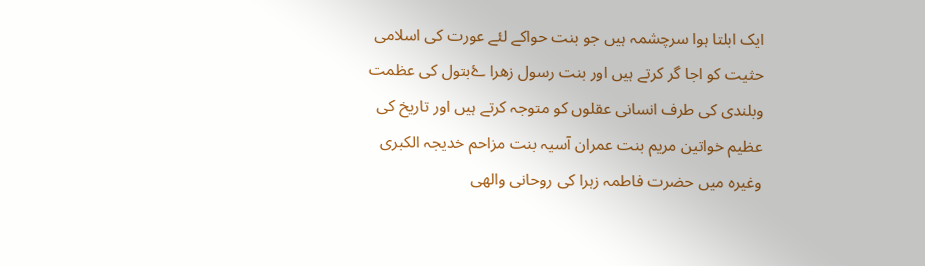ایک ابلتا ہوا سرچشمہ ہیں جو بنت حواکے لئے عورت کی اسلامی حثیت کو اجا گر کرتے ہیں اور بنت رسول زھرا ۓبتول کی عظمت وبلندی کی طرف انسانی عقلوں کو متوجہ کرتے ہیں اور تاریخ کی عظیم خواتین مریم بنت عمران آسیہ بنت مزاحم خدیجہ الکبری وغیرہ میں حضرت فاطمہ زہرا کی روحانی والھی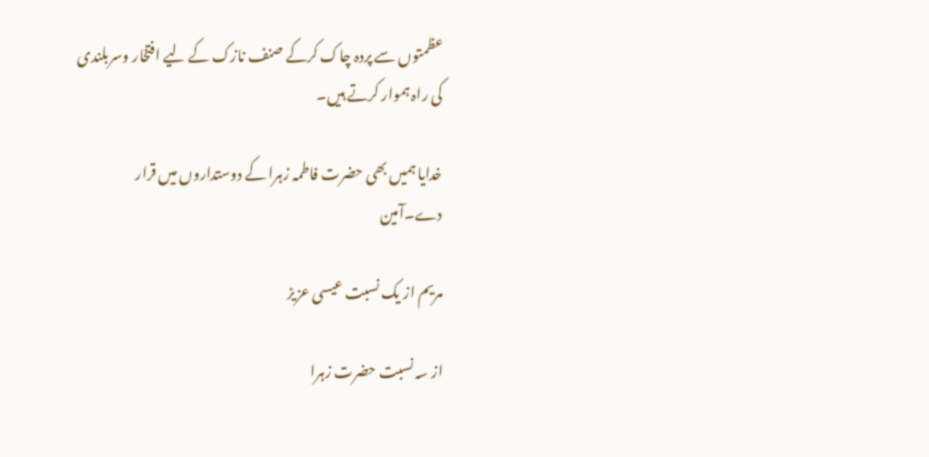عظمتوں سے پردہ چاک کرکے صنف نازک کے لیے افتخار وسربلندی کی راہ ہموار کرتے ہیں۔

خدایا ہمیں بھی حضرت فاطمہ زہرا کے دوستداروں میں قرار دے۔آمین

مریم از یک نسبت عیسی عزیز

از سہ نسبت حضرت زہرا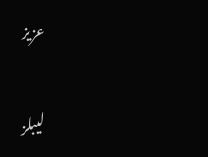عزیز

لیبلز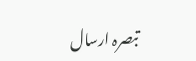تبصرہ ارسال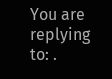You are replying to: .